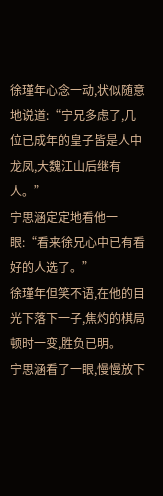徐瑾年心念一动,状似随意地说道:“宁兄多虑了,几位已成年的皇子皆是人中龙凤,大魏江山后继有人。”
宁思涵定定地看他一眼:“看来徐兄心中已有看好的人选了。”
徐瑾年但笑不语,在他的目光下落下一子,焦灼的棋局顿时一变,胜负已明。
宁思涵看了一眼,慢慢放下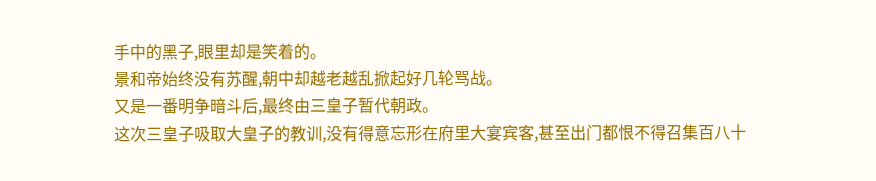手中的黑子,眼里却是笑着的。
景和帝始终没有苏醒,朝中却越老越乱掀起好几轮骂战。
又是一番明争暗斗后,最终由三皇子暂代朝政。
这次三皇子吸取大皇子的教训,没有得意忘形在府里大宴宾客,甚至出门都恨不得召集百八十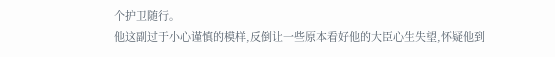个护卫随行。
他这副过于小心谨慎的模样,反倒让一些原本看好他的大臣心生失望,怀疑他到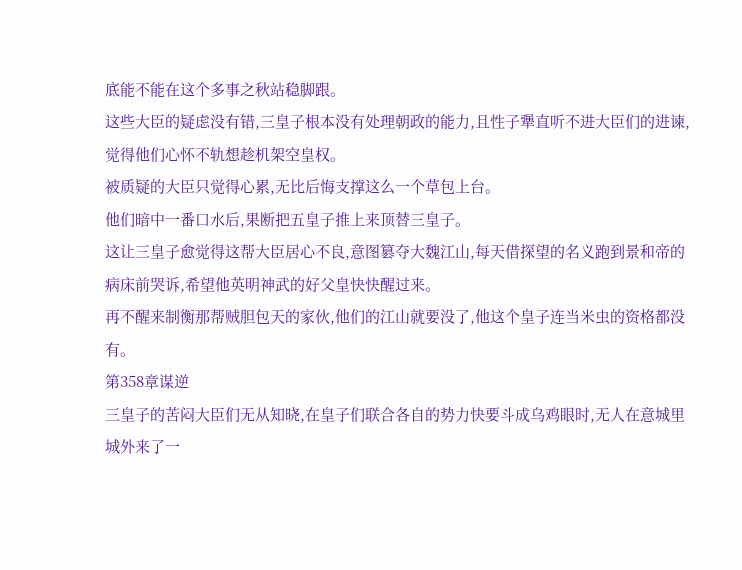底能不能在这个多事之秋站稳脚跟。
这些大臣的疑虑没有错,三皇子根本没有处理朝政的能力,且性子犟直听不进大臣们的进谏,觉得他们心怀不轨想趁机架空皇权。
被质疑的大臣只觉得心累,无比后悔支撑这么一个草包上台。
他们暗中一番口水后,果断把五皇子推上来顶替三皇子。
这让三皇子愈觉得这帮大臣居心不良,意图篡夺大魏江山,每天借探望的名义跑到景和帝的病床前哭诉,希望他英明神武的好父皇快快醒过来。
再不醒来制衡那帮贼胆包天的家伙,他们的江山就要没了,他这个皇子连当米虫的资格都没有。
第358章谋逆
三皇子的苦闷大臣们无从知晓,在皇子们联合各自的势力快要斗成乌鸡眼时,无人在意城里城外来了一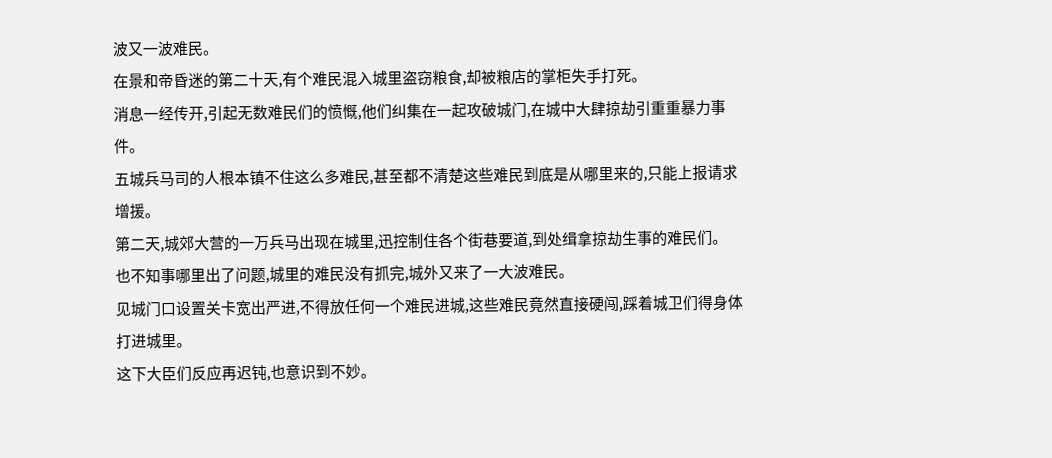波又一波难民。
在景和帝昏迷的第二十天,有个难民混入城里盗窃粮食,却被粮店的掌柜失手打死。
消息一经传开,引起无数难民们的愤慨,他们纠集在一起攻破城门,在城中大肆掠劫引重重暴力事件。
五城兵马司的人根本镇不住这么多难民,甚至都不清楚这些难民到底是从哪里来的,只能上报请求增援。
第二天,城郊大营的一万兵马出现在城里,迅控制住各个街巷要道,到处缉拿掠劫生事的难民们。
也不知事哪里出了问题,城里的难民没有抓完,城外又来了一大波难民。
见城门口设置关卡宽出严进,不得放任何一个难民进城,这些难民竟然直接硬闯,踩着城卫们得身体打进城里。
这下大臣们反应再迟钝,也意识到不妙。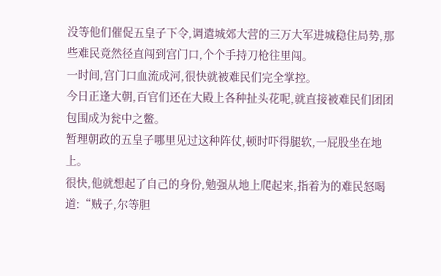没等他们催促五皇子下令,调遣城郊大营的三万大军进城稳住局势,那些难民竟然径直闯到宫门口,个个手持刀枪往里闯。
一时间,宫门口血流成河,很快就被难民们完全掌控。
今日正逢大朝,百官们还在大殿上各种扯头花呢,就直接被难民们团团包围成为瓮中之鳖。
暂理朝政的五皇子哪里见过这种阵仗,顿时吓得腿软,一屁股坐在地上。
很快,他就想起了自己的身份,勉强从地上爬起来,指着为的难民怒喝道:“贼子,尔等胆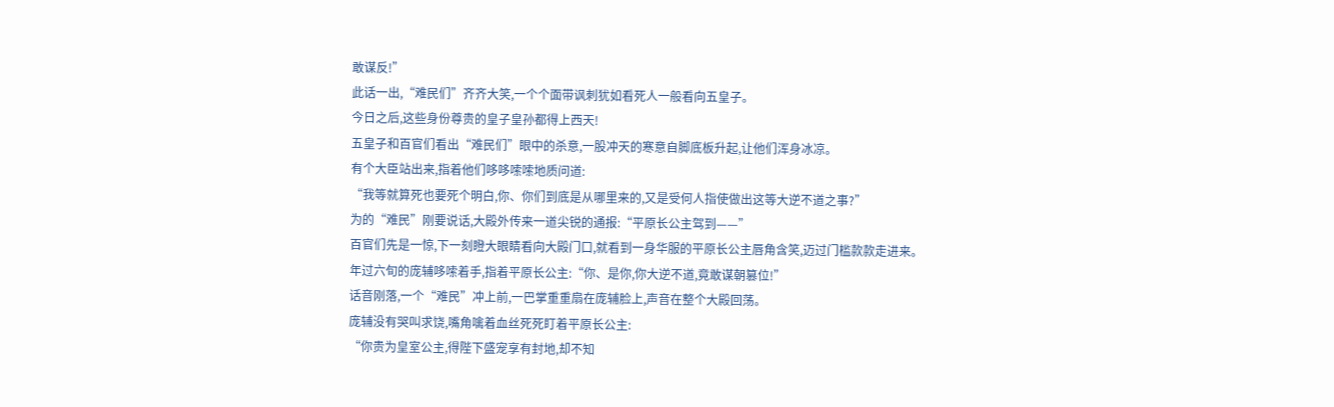敢谋反!”
此话一出,“难民们”齐齐大笑,一个个面带讽刺犹如看死人一般看向五皇子。
今日之后,这些身份尊贵的皇子皇孙都得上西天!
五皇子和百官们看出“难民们”眼中的杀意,一股冲天的寒意自脚底板升起,让他们浑身冰凉。
有个大臣站出来,指着他们哆哆嗦嗦地质问道:
“我等就算死也要死个明白,你、你们到底是从哪里来的,又是受何人指使做出这等大逆不道之事?”
为的“难民”刚要说话,大殿外传来一道尖锐的通报:“平原长公主驾到——”
百官们先是一惊,下一刻瞪大眼睛看向大殿门口,就看到一身华服的平原长公主唇角含笑,迈过门槛款款走进来。
年过六旬的庞辅哆嗦着手,指着平原长公主:“你、是你,你大逆不道,竟敢谋朝篡位!”
话音刚落,一个“难民”冲上前,一巴掌重重扇在庞辅脸上,声音在整个大殿回荡。
庞辅没有哭叫求饶,嘴角噙着血丝死死盯着平原长公主:
“你贵为皇室公主,得陛下盛宠享有封地,却不知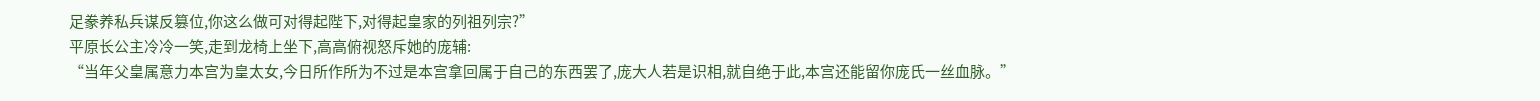足豢养私兵谋反篡位,你这么做可对得起陛下,对得起皇家的列祖列宗?”
平原长公主冷冷一笑,走到龙椅上坐下,高高俯视怒斥她的庞辅:
“当年父皇属意力本宫为皇太女,今日所作所为不过是本宫拿回属于自己的东西罢了,庞大人若是识相,就自绝于此,本宫还能留你庞氏一丝血脉。”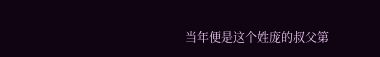当年便是这个姓庞的叔父第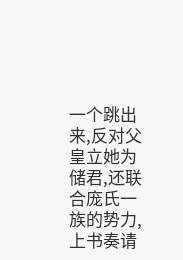一个跳出来,反对父皇立她为储君,还联合庞氏一族的势力,上书奏请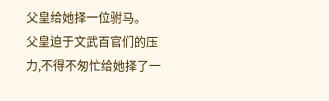父皇给她择一位驸马。
父皇迫于文武百官们的压力,不得不匆忙给她择了一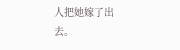人把她嫁了出去。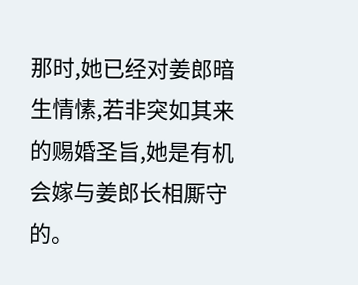那时,她已经对姜郎暗生情愫,若非突如其来的赐婚圣旨,她是有机会嫁与姜郎长相厮守的。